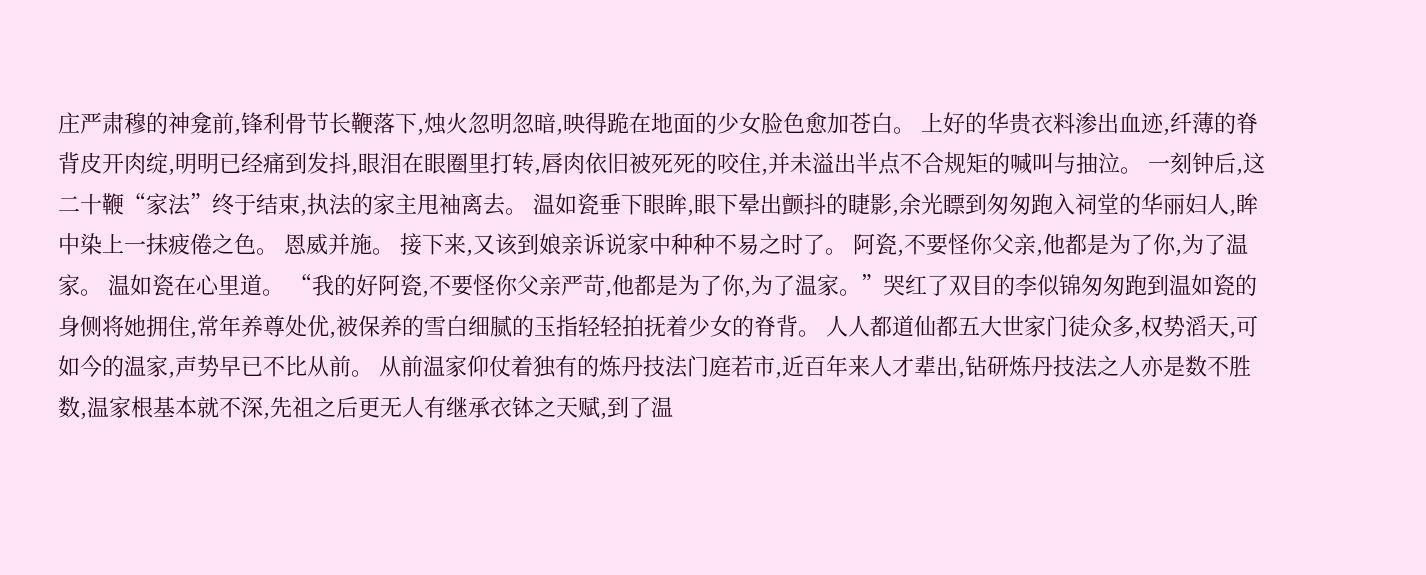庄严肃穆的神龛前,锋利骨节长鞭落下,烛火忽明忽暗,映得跪在地面的少女脸色愈加苍白。 上好的华贵衣料渗出血迹,纤薄的脊背皮开肉绽,明明已经痛到发抖,眼泪在眼圈里打转,唇肉依旧被死死的咬住,并未溢出半点不合规矩的喊叫与抽泣。 一刻钟后,这二十鞭“家法”终于结束,执法的家主甩袖离去。 温如瓷垂下眼眸,眼下晕出颤抖的睫影,余光瞟到匆匆跑入祠堂的华丽妇人,眸中染上一抹疲倦之色。 恩威并施。 接下来,又该到娘亲诉说家中种种不易之时了。 阿瓷,不要怪你父亲,他都是为了你,为了温家。 温如瓷在心里道。 “我的好阿瓷,不要怪你父亲严苛,他都是为了你,为了温家。”哭红了双目的李似锦匆匆跑到温如瓷的身侧将她拥住,常年养尊处优,被保养的雪白细腻的玉指轻轻拍抚着少女的脊背。 人人都道仙都五大世家门徒众多,权势滔天,可如今的温家,声势早已不比从前。 从前温家仰仗着独有的炼丹技法门庭若市,近百年来人才辈出,钻研炼丹技法之人亦是数不胜数,温家根基本就不深,先祖之后更无人有继承衣钵之天赋,到了温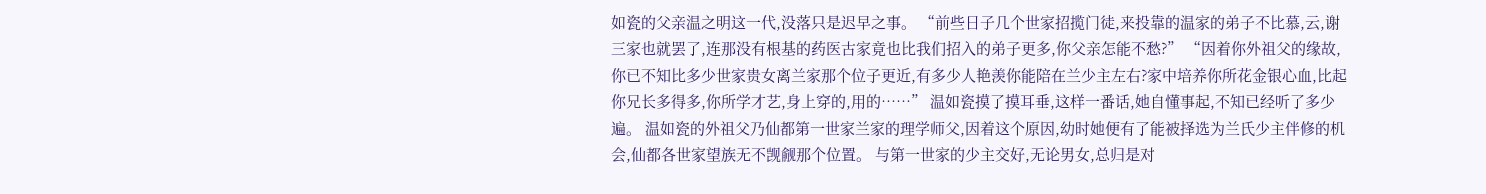如瓷的父亲温之明这一代,没落只是迟早之事。 “前些日子几个世家招揽门徒,来投靠的温家的弟子不比慕,云,谢三家也就罢了,连那没有根基的药医古家竟也比我们招入的弟子更多,你父亲怎能不愁?” “因着你外祖父的缘故,你已不知比多少世家贵女离兰家那个位子更近,有多少人艳羡你能陪在兰少主左右?家中培养你所花金银心血,比起你兄长多得多,你所学才艺,身上穿的,用的……” 温如瓷摸了摸耳垂,这样一番话,她自懂事起,不知已经听了多少遍。 温如瓷的外祖父乃仙都第一世家兰家的理学师父,因着这个原因,幼时她便有了能被择选为兰氏少主伴修的机会,仙都各世家望族无不觊觎那个位置。 与第一世家的少主交好,无论男女,总归是对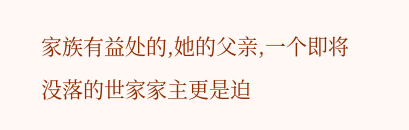家族有益处的,她的父亲,一个即将没落的世家家主更是迫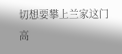切想要攀上兰家这门高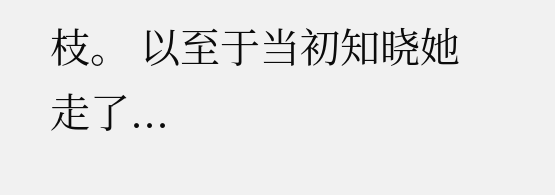枝。 以至于当初知晓她走了...